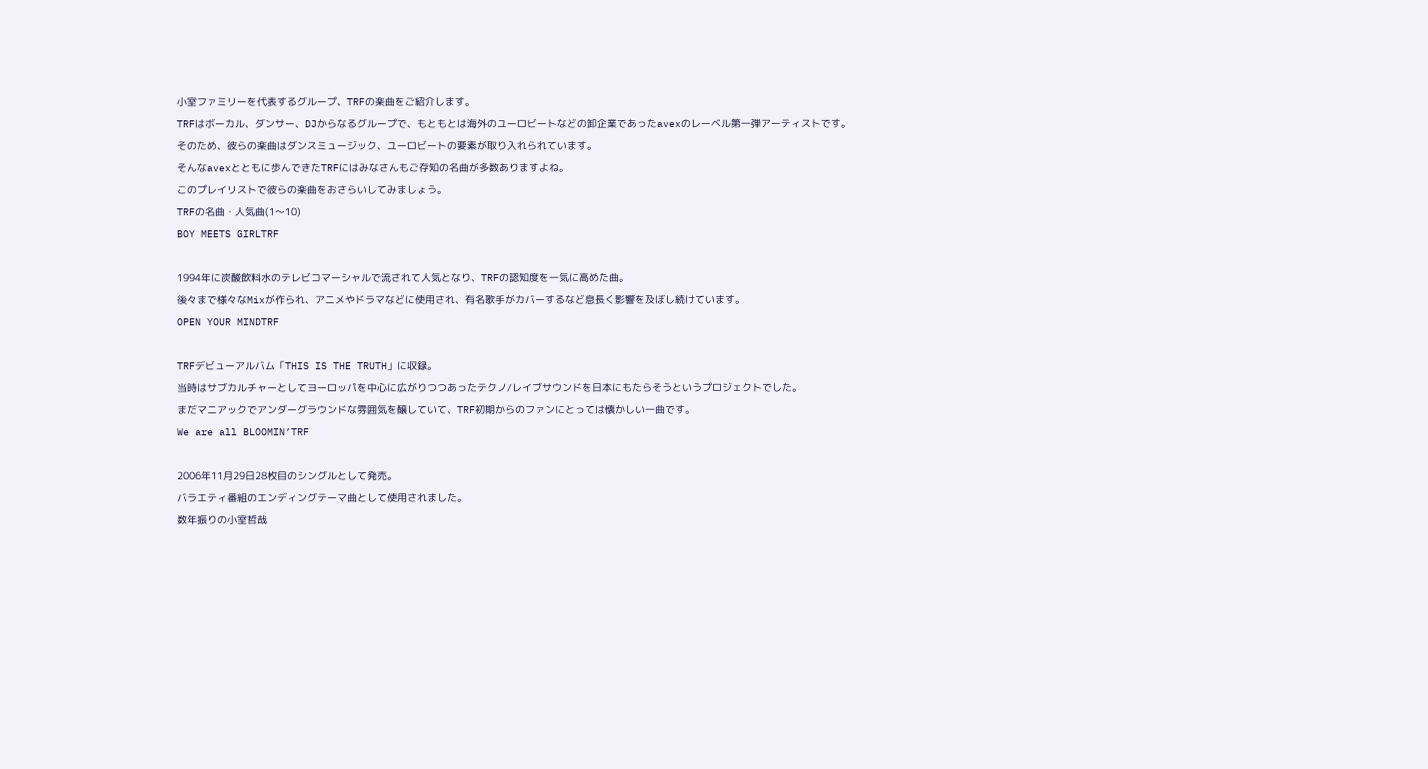小室ファミリーを代表するグループ、TRFの楽曲をご紹介します。
TRFはボーカル、ダンサー、DJからなるグループで、もともとは海外のユーロビートなどの卸企業であったavexのレーベル第一弾アーティストです。
そのため、彼らの楽曲はダンスミュージック、ユーロビートの要素が取り入れられています。
そんなavexとともに歩んできたTRFにはみなさんもご存知の名曲が多数ありますよね。
このプレイリストで彼らの楽曲をおさらいしてみましょう。
TRFの名曲・人気曲(1〜10)
BOY MEETS GIRLTRF

1994年に炭酸飲料水のテレビコマーシャルで流されて人気となり、TRFの認知度を一気に高めた曲。
後々まで様々なMixが作られ、アニメやドラマなどに使用され、有名歌手がカバーするなど息長く影響を及ぼし続けています。
OPEN YOUR MINDTRF

TRFデビューアルバム「THIS IS THE TRUTH」に収録。
当時はサブカルチャーとしてヨーロッパを中心に広がりつつあったテクノ/レイブサウンドを日本にもたらそうというプロジェクトでした。
まだマニアックでアンダーグラウンドな雰囲気を醸していて、TRF初期からのファンにとっては懐かしい一曲です。
We are all BLOOMIN’TRF

2006年11月29日28枚目のシングルとして発売。
バラエティ番組のエンディングテーマ曲として使用されました。
数年振りの小室哲哉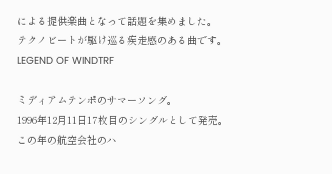による提供楽曲となって話題を集めました。
テクノビートが駆け巡る疾走感のある曲です。
LEGEND OF WINDTRF

ミディアムテンポのサマーソング。
1996年12月11日17枚目のシングルとして発売。
この年の航空会社のハ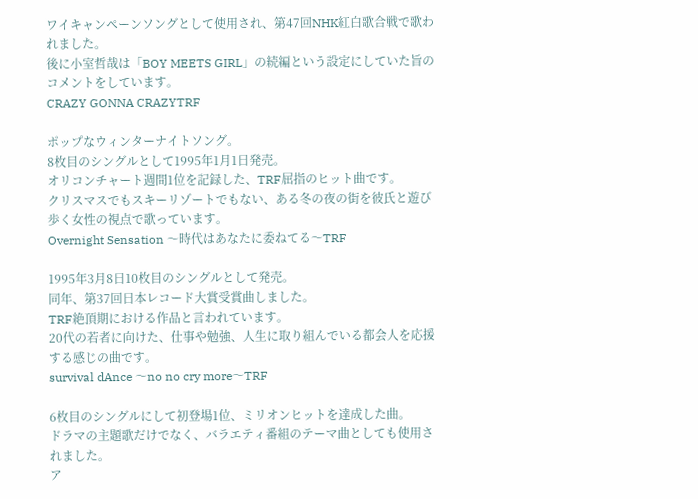ワイキャンペーンソングとして使用され、第47回NHK紅白歌合戦で歌われました。
後に小室哲哉は「BOY MEETS GIRL」の続編という設定にしていた旨のコメントをしています。
CRAZY GONNA CRAZYTRF

ポップなウィンターナイトソング。
8枚目のシングルとして1995年1月1日発売。
オリコンチャート週間1位を記録した、TRF屈指のヒット曲です。
クリスマスでもスキーリゾートでもない、ある冬の夜の街を彼氏と遊び歩く女性の視点で歌っています。
Overnight Sensation 〜時代はあなたに委ねてる〜TRF

1995年3月8日10枚目のシングルとして発売。
同年、第37回日本レコード大賞受賞曲しました。
TRF絶頂期における作品と言われています。
20代の若者に向けた、仕事や勉強、人生に取り組んでいる都会人を応援する感じの曲です。
survival dAnce 〜no no cry more〜TRF

6枚目のシングルにして初登場1位、ミリオンヒットを達成した曲。
ドラマの主題歌だけでなく、バラエティ番組のテーマ曲としても使用されました。
ア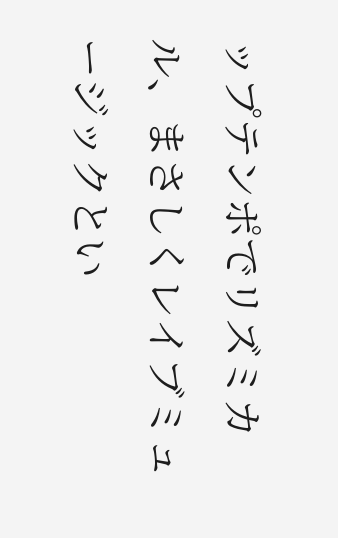ップテンポでリズミカル、まさしくレイブミュージックとい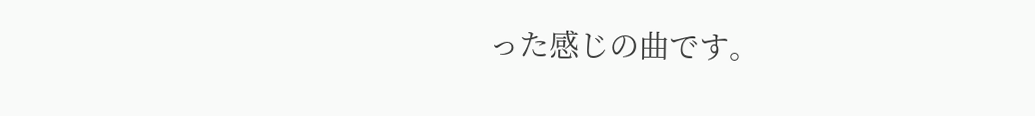った感じの曲です。